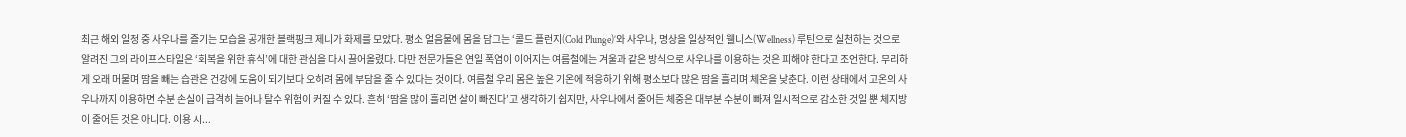최근 해외 일정 중 사우나를 즐기는 모습을 공개한 블랙핑크 제니가 화제를 모았다. 평소 얼음물에 몸을 담그는 ‘콜드 플런지(Cold Plunge)’와 사우나, 명상을 일상적인 웰니스(Wellness) 루틴으로 실천하는 것으로 알려진 그의 라이프스타일은 ‘회복을 위한 휴식’에 대한 관심을 다시 끌어올렸다. 다만 전문가들은 연일 폭염이 이어지는 여름철에는 겨울과 같은 방식으로 사우나를 이용하는 것은 피해야 한다고 조언한다. 무리하게 오래 머물며 땀을 빼는 습관은 건강에 도움이 되기보다 오히려 몸에 부담을 줄 수 있다는 것이다. 여름철 우리 몸은 높은 기온에 적응하기 위해 평소보다 많은 땀을 흘리며 체온을 낮춘다. 이런 상태에서 고온의 사우나까지 이용하면 수분 손실이 급격히 늘어나 탈수 위험이 커질 수 있다. 흔히 ‘땀을 많이 흘리면 살이 빠진다’고 생각하기 쉽지만, 사우나에서 줄어든 체중은 대부분 수분이 빠져 일시적으로 감소한 것일 뿐 체지방이 줄어든 것은 아니다. 이용 시...